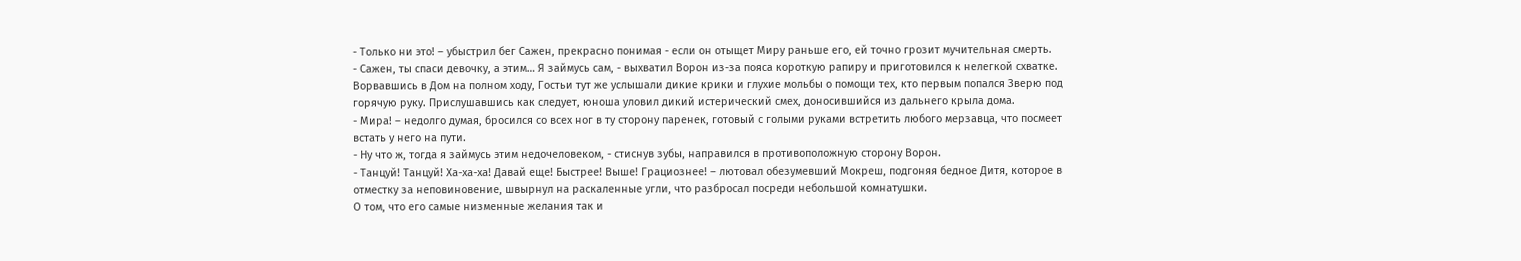- Только ни это! – убыстрил бег Сажен, прекрасно понимая - если он отыщет Миру раньше его, ей точно грозит мучительная смерть.
- Сажен, ты спаси девочку, а этим… Я займусь сам, - выхватил Ворон из-за пояса короткую рапиру и приготовился к нелегкой схватке.
Ворвавшись в Дом на полном ходу, Гостьи тут же услышали дикие крики и глухие мольбы о помощи тех, кто первым попался Зверю под горячую руку. Прислушавшись как следует, юноша уловил дикий истерический смех, доносившийся из дальнего крыла дома.
- Мира! – недолго думая, бросился со всех ног в ту сторону паренек, готовый с голыми руками встретить любого мерзавца, что посмеет встать у него на пути.
- Ну что ж, тогда я займусь этим недочеловеком, - стиснув зубы, направился в противоположную сторону Ворон.
- Танцуй! Танцуй! Ха-ха-ха! Давай еще! Быстрее! Выше! Грациознее! – лютовал обезумевший Мокреш, подгоняя бедное Дитя, которое в отместку за неповиновение, швырнул на раскаленные угли, что разбросал посреди небольшой комнатушки.
О том, что его самые низменные желания так и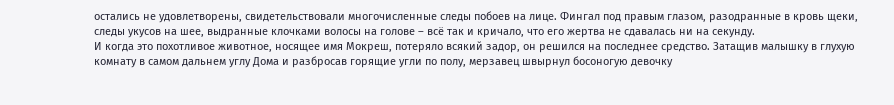остались не удовлетворены, свидетельствовали многочисленные следы побоев на лице. Фингал под правым глазом, разодранные в кровь щеки, следы укусов на шее, выдранные клочками волосы на голове – всё так и кричало, что его жертва не сдавалась ни на секунду.
И когда это похотливое животное, носящее имя Мокреш, потеряло всякий задор, он решился на последнее средство. Затащив малышку в глухую комнату в самом дальнем углу Дома и разбросав горящие угли по полу, мерзавец швырнул босоногую девочку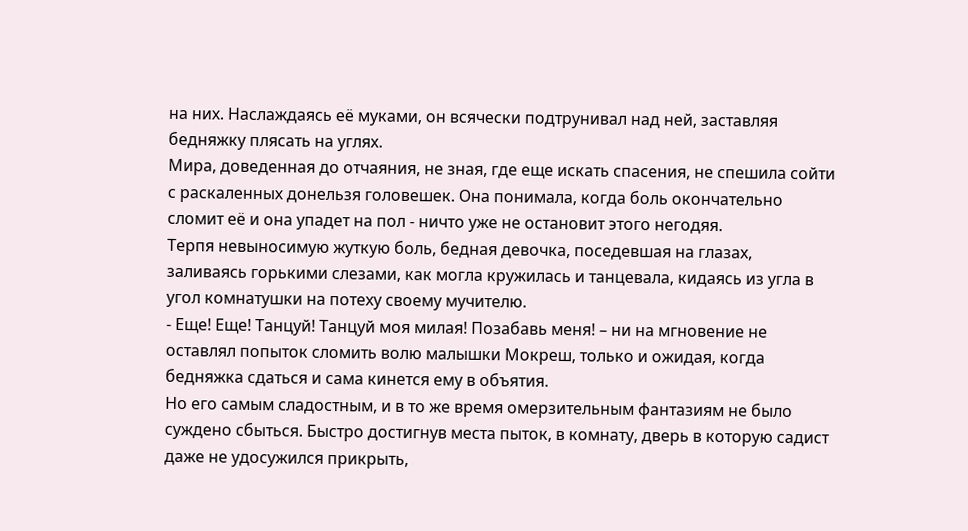на них. Наслаждаясь её муками, он всячески подтрунивал над ней, заставляя бедняжку плясать на углях.
Мира, доведенная до отчаяния, не зная, где еще искать спасения, не спешила сойти с раскаленных донельзя головешек. Она понимала, когда боль окончательно сломит её и она упадет на пол - ничто уже не остановит этого негодяя.
Терпя невыносимую жуткую боль, бедная девочка, поседевшая на глазах, заливаясь горькими слезами, как могла кружилась и танцевала, кидаясь из угла в угол комнатушки на потеху своему мучителю.
- Еще! Еще! Танцуй! Танцуй моя милая! Позабавь меня! – ни на мгновение не оставлял попыток сломить волю малышки Мокреш, только и ожидая, когда бедняжка сдаться и сама кинется ему в объятия.
Но его самым сладостным, и в то же время омерзительным фантазиям не было суждено сбыться. Быстро достигнув места пыток, в комнату, дверь в которую садист даже не удосужился прикрыть,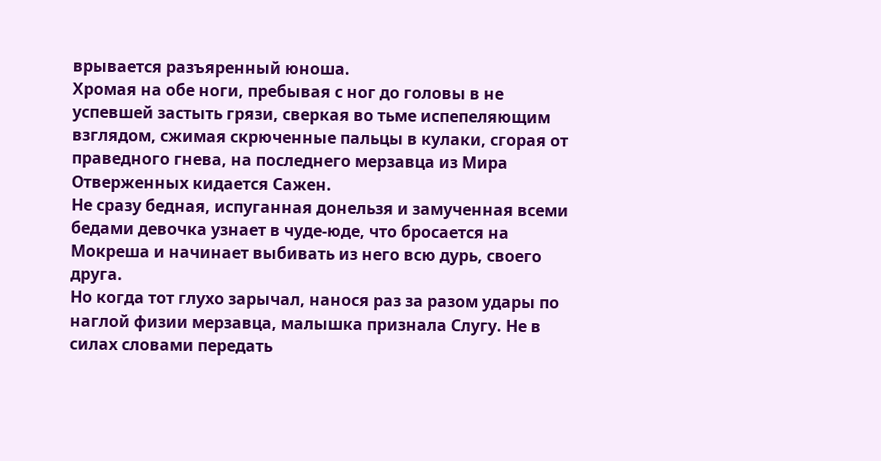врывается разъяренный юноша.
Хромая на обе ноги, пребывая с ног до головы в не успевшей застыть грязи, сверкая во тьме испепеляющим взглядом, сжимая скрюченные пальцы в кулаки, сгорая от праведного гнева, на последнего мерзавца из Мира Отверженных кидается Сажен.
Не сразу бедная, испуганная донельзя и замученная всеми бедами девочка узнает в чуде-юде, что бросается на Мокреша и начинает выбивать из него всю дурь, своего друга.
Но когда тот глухо зарычал, нанося раз за разом удары по наглой физии мерзавца, малышка признала Слугу. Не в силах словами передать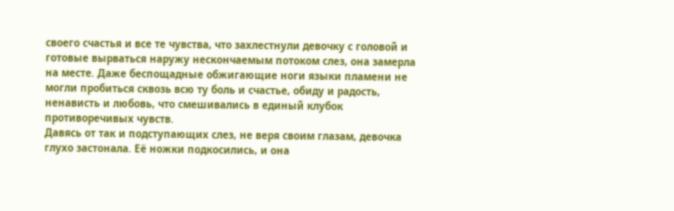своего счастья и все те чувства, что захлестнули девочку с головой и готовые вырваться наружу нескончаемым потоком слез, она замерла на месте. Даже беспощадные обжигающие ноги языки пламени не могли пробиться сквозь всю ту боль и счастье, обиду и радость, ненависть и любовь, что смешивались в единый клубок противоречивых чувств.
Давясь от так и подступающих слез, не веря своим глазам, девочка глухо застонала. Её ножки подкосились, и она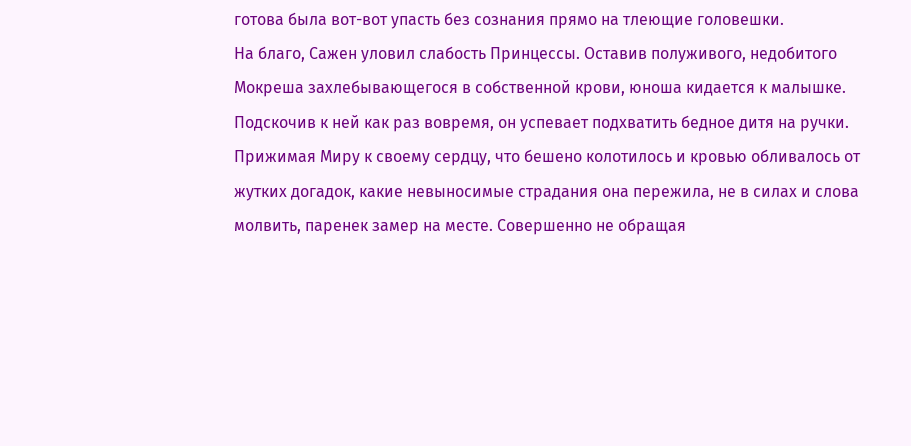готова была вот-вот упасть без сознания прямо на тлеющие головешки.
На благо, Сажен уловил слабость Принцессы. Оставив полуживого, недобитого Мокреша захлебывающегося в собственной крови, юноша кидается к малышке. Подскочив к ней как раз вовремя, он успевает подхватить бедное дитя на ручки. Прижимая Миру к своему сердцу, что бешено колотилось и кровью обливалось от жутких догадок, какие невыносимые страдания она пережила, не в силах и слова молвить, паренек замер на месте. Совершенно не обращая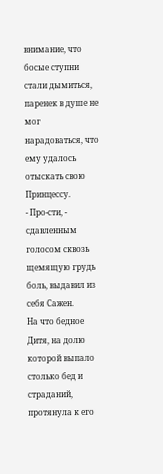внимание, что босые ступни стали дымиться, паренек в душе не мог нарадоваться, что ему удалось отыскать свою Принцессу.
- Про-сти, - сдавленным голосом сквозь щемящую грудь боль, выдавил из себя Сажен.
На что бедное Дитя, на долю которой выпало столько бед и страданий, протянула к его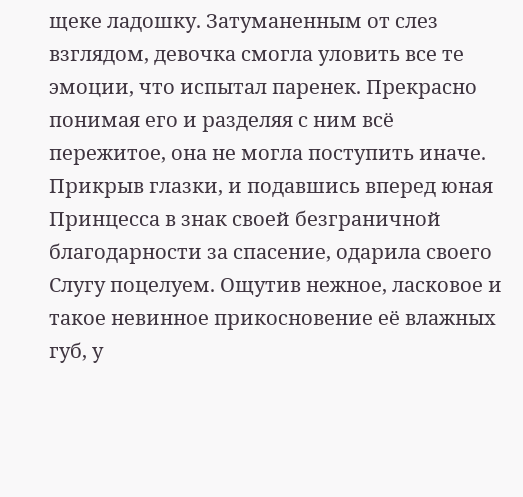щеке ладошку. Затуманенным от слез взглядом, девочка смогла уловить все те эмоции, что испытал паренек. Прекрасно понимая его и разделяя с ним всё пережитое, она не могла поступить иначе.
Прикрыв глазки, и подавшись вперед юная Принцесса в знак своей безграничной благодарности за спасение, одарила своего Слугу поцелуем. Ощутив нежное, ласковое и такое невинное прикосновение её влажных губ, у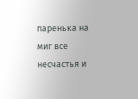паренька на миг все несчастья и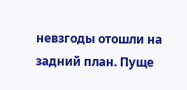невзгоды отошли на задний план. Пуще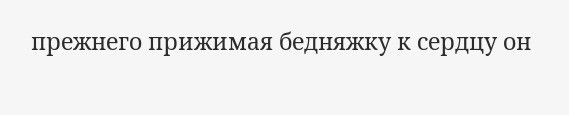прежнего прижимая бедняжку к сердцу он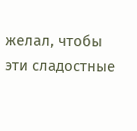желал, чтобы эти сладостные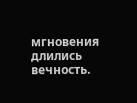мгновения длились вечность.